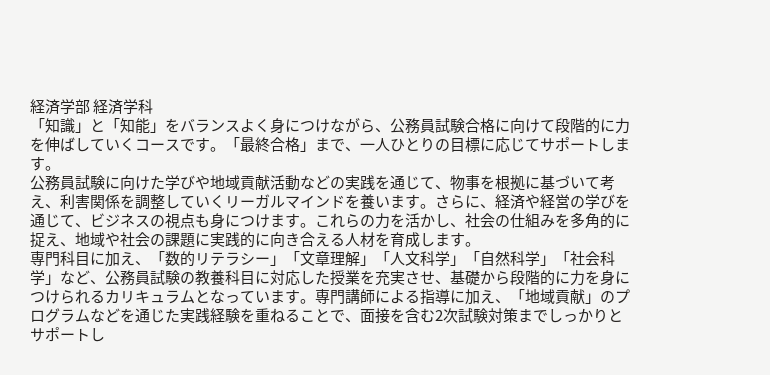経済学部 経済学科
「知識」と「知能」をバランスよく身につけながら、公務員試験合格に向けて段階的に力を伸ばしていくコースです。「最終合格」まで、一人ひとりの目標に応じてサポートします。
公務員試験に向けた学びや地域貢献活動などの実践を通じて、物事を根拠に基づいて考え、利害関係を調整していくリーガルマインドを養います。さらに、経済や経営の学びを通じて、ビジネスの視点も身につけます。これらの力を活かし、社会の仕組みを多角的に捉え、地域や社会の課題に実践的に向き合える人材を育成します。
専門科目に加え、「数的リテラシー」「文章理解」「人文科学」「自然科学」「社会科学」など、公務員試験の教養科目に対応した授業を充実させ、基礎から段階的に力を身につけられるカリキュラムとなっています。専門講師による指導に加え、「地域貢献」のプログラムなどを通じた実践経験を重ねることで、面接を含む2次試験対策までしっかりとサポートし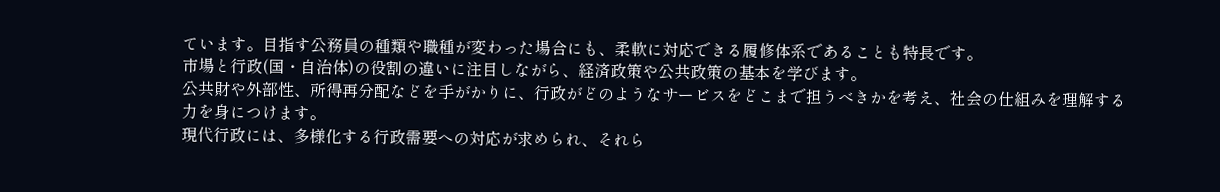ています。目指す公務員の種類や職種が変わった場合にも、柔軟に対応できる履修体系であることも特長です。
市場と行政(国・自治体)の役割の違いに注目しながら、経済政策や公共政策の基本を学びます。
公共財や外部性、所得再分配などを手がかりに、行政がどのようなサービスをどこまで担うべきかを考え、社会の仕組みを理解する力を身につけます。
現代行政には、多様化する行政需要への対応が求められ、それら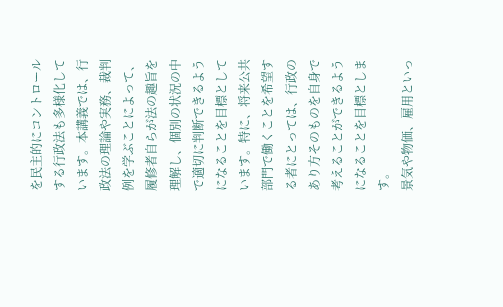を民主的にコントロールする行政法も多様化しています。本講義では、行政法の理論や実務、裁判例を学ぶことによって、履修者自らが法の趣旨を理解し、個別の状況の中で適切に判断できるようになることを目標としています。特に、将来公共部門で働くことを希望する者にとっては、行政のあり方そのものを自身で考えることができるようになることを目標とします。
景気や物価、雇用といっ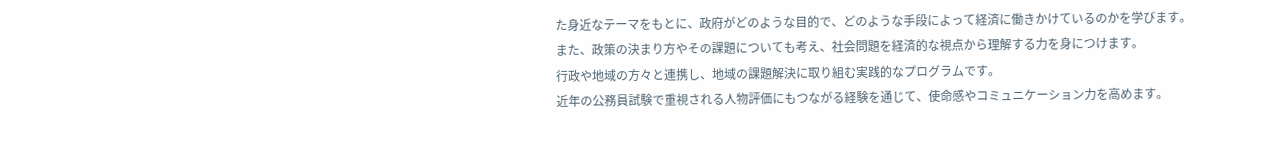た身近なテーマをもとに、政府がどのような目的で、どのような手段によって経済に働きかけているのかを学びます。また、政策の決まり方やその課題についても考え、社会問題を経済的な視点から理解する力を身につけます。
行政や地域の方々と連携し、地域の課題解決に取り組む実践的なプログラムです。
近年の公務員試験で重視される人物評価にもつながる経験を通じて、使命感やコミュニケーション力を高めます。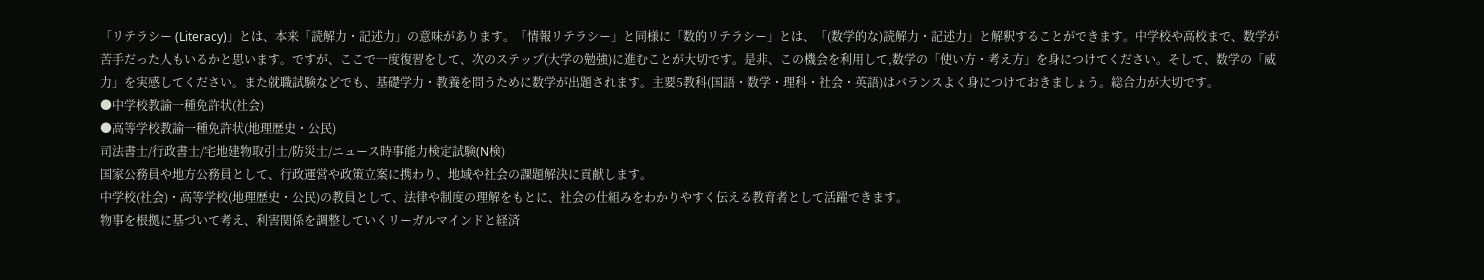「リテラシー (Literacy)」とは、本来「読解力・記述力」の意味があります。「情報リテラシー」と同様に「数的リテラシー」とは、「(数学的な)読解力・記述力」と解釈することができます。中学校や高校まで、数学が苦手だった人もいるかと思います。ですが、ここで一度復習をして、次のステップ(大学の勉強)に進むことが大切です。是非、この機会を利用して,数学の「使い方・考え方」を身につけてください。そして、数学の「威力」を実感してください。また就職試験などでも、基礎学力・教養を問うために数学が出題されます。主要5教科(国語・数学・理科・社会・英語)はバランスよく身につけておきましょう。総合力が大切です。
●中学校教諭一種免許状(社会)
●高等学校教諭一種免許状(地理歴史・公民)
司法書士/行政書士/宅地建物取引士/防災士/ニュース時事能力検定試験(N検)
国家公務員や地方公務員として、行政運営や政策立案に携わり、地域や社会の課題解決に貢献します。
中学校(社会)・高等学校(地理歴史・公民)の教員として、法律や制度の理解をもとに、社会の仕組みをわかりやすく伝える教育者として活躍できます。
物事を根拠に基づいて考え、利害関係を調整していくリーガルマインドと経済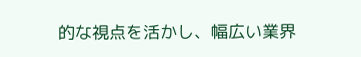的な視点を活かし、幅広い業界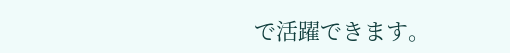で活躍できます。